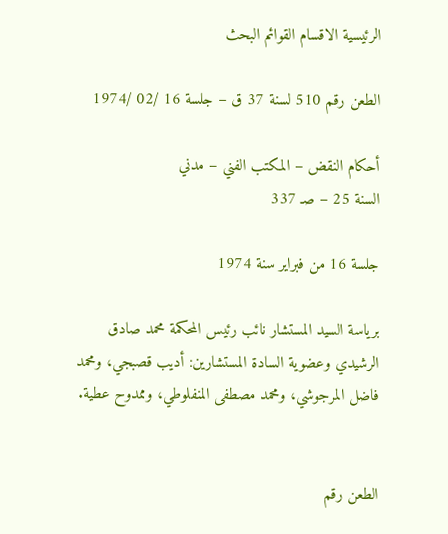الرئيسية الاقسام القوائم البحث

الطعن رقم 510 لسنة 37 ق – جلسة 16 /02 /1974

أحكام النقض – المكتب الفني – مدني
السنة 25 – صـ 337

جلسة 16 من فبراير سنة 1974

برياسة السيد المستشار نائب رئيس المحكمة محمد صادق الرشيدي وعضوية السادة المستشارين: أديب قصبجي، ومحمد فاضل المرجوشي، ومحمد مصطفى المنفلوطي، وممدوح عطية.


الطعن رقم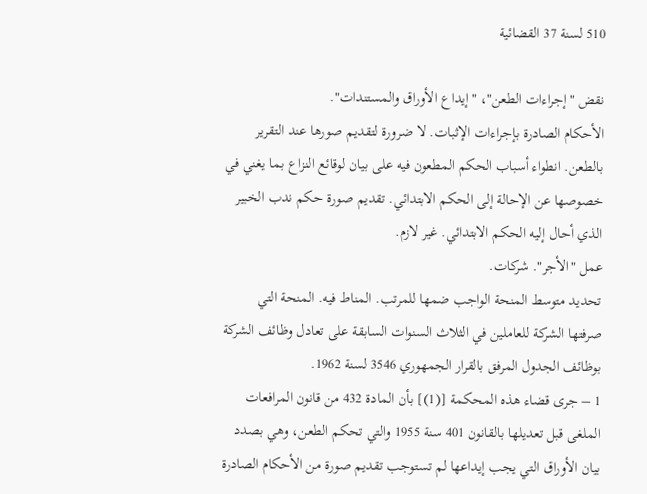510 لسنة 37 القضائية

نقض "إجراءات الطعن"، "إيداع الأوراق والمستندات".
الأحكام الصادرة بإجراءات الإثبات. لا ضرورة لتقديم صورها عند التقرير بالطعن. انطواء أسباب الحكم المطعون فيه على بيان لوقائع النزاع بما يغني في خصوصها عن الإحالة إلى الحكم الابتدائي. تقديم صورة حكم ندب الخبير الذي أحال إليه الحكم الابتدائي. غير لازم.
عمل "الأجر". شركات.
تحديد متوسط المنحة الواجب ضمها للمرتب. المناط فيه. المنحة التي صرفتها الشركة للعاملين في الثلاث السنوات السابقة على تعادل وظائف الشركة بوظائف الجدول المرفق بالقرار الجمهوري 3546 لسنة 1962.
1 – جرى قضاء هذه المحكمة [(1)] بأن المادة 432 من قانون المرافعات الملغى قبل تعديلها بالقانون 401 سنة 1955 والتي تحكم الطعن، وهي بصدد بيان الأوراق التي يجب إيداعها لم تستوجب تقديم صورة من الأحكام الصادرة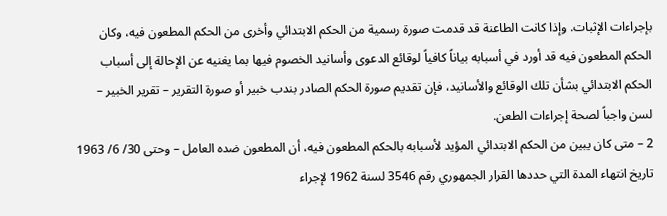بإجراءات الإثبات. وإذا كانت الطاعنة قد قدمت صورة رسمية من الحكم الابتدائي وأخرى من الحكم المطعون فيه، وكان الحكم المطعون فيه قد أورد في أسبابه بياناً كافياً لوقائع الدعوى وأسانيد الخصوم فيها بما يغنيه عن الإحالة إلى أسباب الحكم الابتدائي بشأن تلك الوقائع والأسانيد، فإن تقديم صورة الحكم الصادر بندب خبير أو صورة التقرير – تقرير الخبير – لسن واجباً لصحة إجراءات الطعن.
2 – متى كان يبين من الحكم الابتدائي المؤيد لأسبابه بالحكم المطعون فيه، أن المطعون ضده العامل – وحتى 30/ 6/ 1963 تاريخ انتهاء المدة التي حددها القرار الجمهوري رقم 3546 لسنة 1962 لإجراء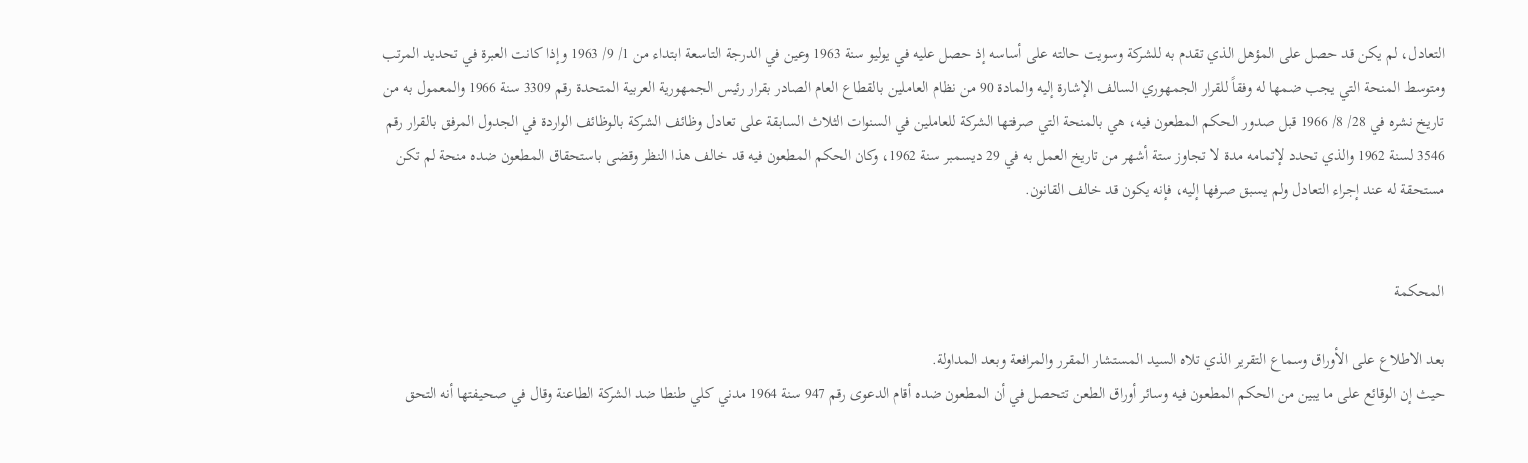التعادل، لم يكن قد حصل على المؤهل الذي تقدم به للشركة وسويت حالته على أساسه إذ حصل عليه في يوليو سنة 1963 وعين في الدرجة التاسعة ابتداء من 1/ 9/ 1963 وإذا كانت العبرة في تحديد المرتب ومتوسط المنحة التي يجب ضمها له وفقاً للقرار الجمهوري السالف الإشارة إليه والمادة 90 من نظام العاملين بالقطاع العام الصادر بقرار رئيس الجمهورية العربية المتحدة رقم 3309 سنة 1966 والمعمول به من تاريخ نشره في 28/ 8/ 1966 قبل صدور الحكم المطعون فيه، هي بالمنحة التي صرفتها الشركة للعاملين في السنوات الثلاث السابقة على تعادل وظائف الشركة بالوظائف الواردة في الجدول المرفق بالقرار رقم 3546 لسنة 1962 والذي تحدد لإتمامه مدة لا تجاوز ستة أشهر من تاريخ العمل به في 29 ديسمبر سنة 1962، وكان الحكم المطعون فيه قد خالف هذا النظر وقضى باستحقاق المطعون ضده منحة لم تكن مستحقة له عند إجراء التعادل ولم يسبق صرفها إليه، فإنه يكون قد خالف القانون.


المحكمة

بعد الاطلاع على الأوراق وسماع التقرير الذي تلاه السيد المستشار المقرر والمرافعة وبعد المداولة.
حيث إن الوقائع على ما يبين من الحكم المطعون فيه وسائر أوراق الطعن تتحصل في أن المطعون ضده أقام الدعوى رقم 947 سنة 1964 مدني كلي طنطا ضد الشركة الطاعنة وقال في صحيفتها أنه التحق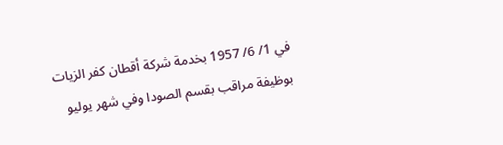في 1/ 6/ 1957 بخدمة شركة أقطان كفر الزيات بوظيفة مراقب بقسم الصودا وفي شهر يوليو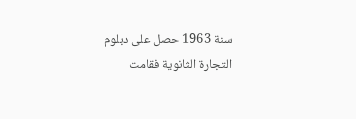سنة 1963 حصل على دبلوم التجارة الثانوية فقامت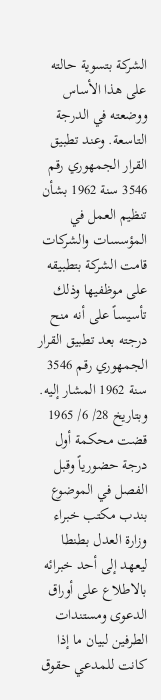الشركة بتسوية حالته على هذا الأساس ووضعته في الدرجة التاسعة. وعند تطبيق القرار الجمهوري رقم 3546 سنة 1962 بشأن تنظيم العمل في المؤسسات والشركات قامت الشركة بتطبيقه على موظفيها وذلك تأسيساً على أنه منح درجته بعد تطبيق القرار الجمهوري رقم 3546 سنة 1962 المشار إليه. وبتاريخ 28/ 6/ 1965 قضت محكمة أول درجة حضورياً وقبل الفصل في الموضوع بندب مكتب خبراء وزارة العدل بطنطا ليعهد إلى أحد خبرائه بالاطلاع على أوراق الدعوى ومستندات الطرفين لبيان ما إذا كانت للمدعي حقوق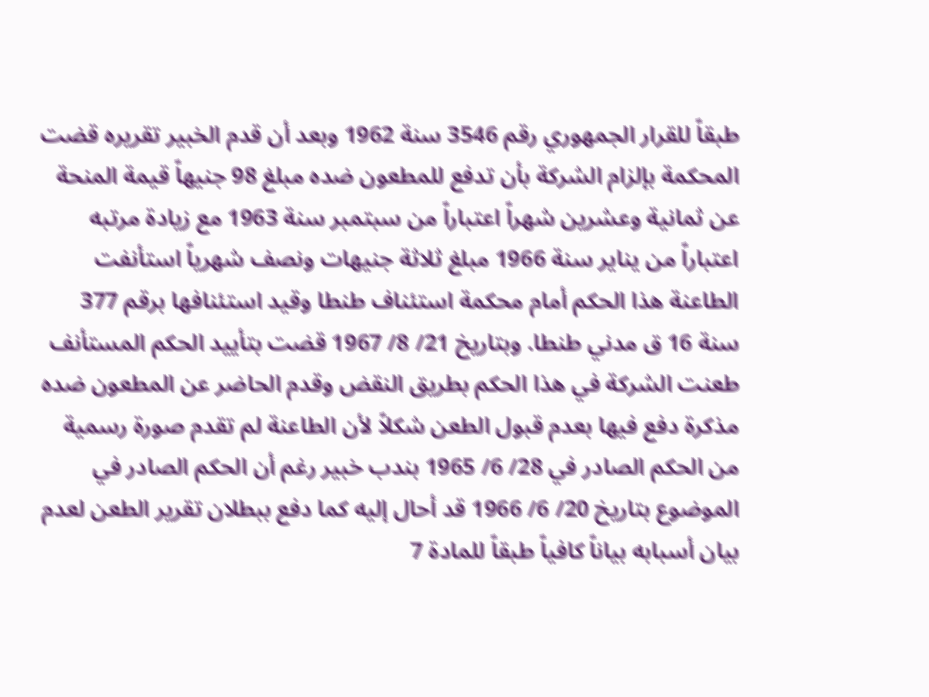طبقاً للقرار الجمهوري رقم 3546 سنة 1962 وبعد أن قدم الخبير تقريره قضت المحكمة بإلزام الشركة بأن تدفع للمطعون ضده مبلغ 98 جنيهاً قيمة المنحة عن ثمانية وعشرين شهراً اعتباراً من سبتمبر سنة 1963 مع زيادة مرتبه اعتباراً من يناير سنة 1966 مبلغ ثلاثة جنيهات ونصف شهرياً استأنفت الطاعنة هذا الحكم أمام محكمة استئناف طنطا وقيد استئنافها برقم 377 سنة 16 ق مدني طنطا. وبتاريخ 21/ 8/ 1967 قضت بتأييد الحكم المستأنف طعنت الشركة في هذا الحكم بطريق النقض وقدم الحاضر عن المطعون ضده مذكرة دفع فيها بعدم قبول الطعن شكلاً لأن الطاعنة لم تقدم صورة رسمية من الحكم الصادر في 28/ 6/ 1965 بندب خبير رغم أن الحكم الصادر في الموضوع بتاريخ 20/ 6/ 1966 قد أحال إليه كما دفع ببطلان تقرير الطعن لعدم بيان أسبابه بياناً كافياً طبقاً للمادة 7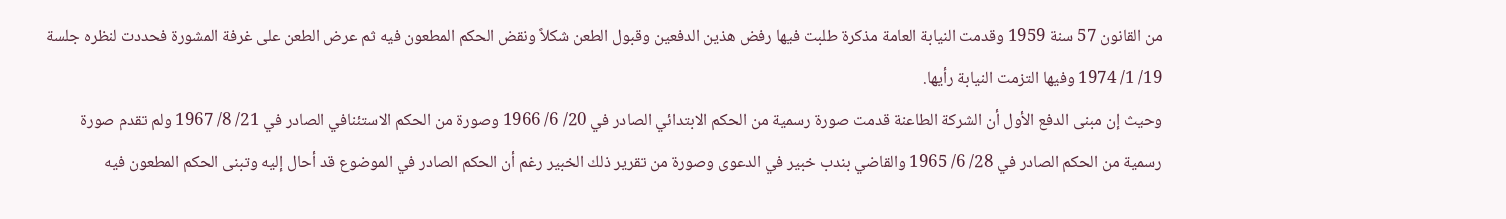من القانون 57 سنة 1959 وقدمت النيابة العامة مذكرة طلبت فيها رفض هذين الدفعين وقبول الطعن شكلاً ونقض الحكم المطعون فيه ثم عرض الطعن على غرفة المشورة فحددت لنظره جلسة 19/ 1/ 1974 وفيها التزمت النيابة رأيها.
وحيث إن مبنى الدفع الأول أن الشركة الطاعنة قدمت صورة رسمية من الحكم الابتدائي الصادر في 20/ 6/ 1966 وصورة من الحكم الاستئنافي الصادر في 21/ 8/ 1967 ولم تقدم صورة رسمية من الحكم الصادر في 28/ 6/ 1965 والقاضي بندب خبير في الدعوى وصورة من تقرير ذلك الخبير رغم أن الحكم الصادر في الموضوع قد أحال إليه وتبنى الحكم المطعون فيه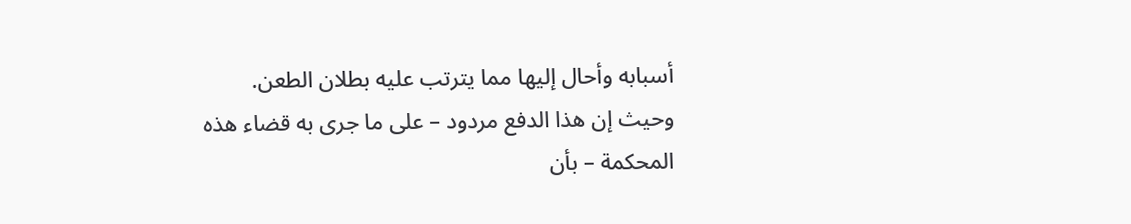أسبابه وأحال إليها مما يترتب عليه بطلان الطعن.
وحيث إن هذا الدفع مردود – على ما جرى به قضاء هذه المحكمة – بأن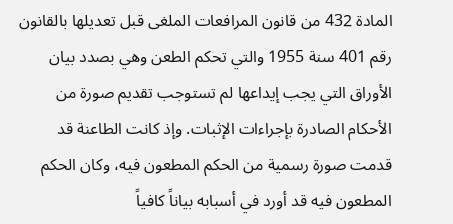المادة 432 من قانون المرافعات الملغى قبل تعديلها بالقانون رقم 401 سنة 1955 والتي تحكم الطعن وهي بصدد بيان الأوراق التي يجب إيداعها لم تستوجب تقديم صورة من الأحكام الصادرة بإجراءات الإثبات. وإذ كانت الطاعنة قد قدمت صورة رسمية من الحكم المطعون فيه، وكان الحكم المطعون فيه قد أورد في أسبابه بياناً كافياً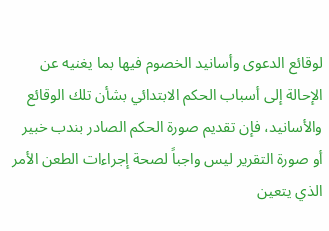لوقائع الدعوى وأسانيد الخصوم فيها بما يغنيه عن الإحالة إلى أسباب الحكم الابتدائي بشأن تلك الوقائع والأسانيد، فإن تقديم صورة الحكم الصادر بندب خبير أو صورة التقرير ليس واجباً لصحة إجراءات الطعن الأمر الذي يتعين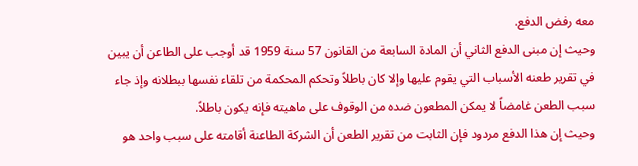معه رفض الدفع.
وحيث إن مبنى الدفع الثاني أن المادة السابعة من القانون 57 سنة 1959 قد أوجب على الطاعن أن يبين في تقرير طعنه الأسباب التي يقوم عليها وإلا كان باطلاً وتحكم المحكمة من تلقاء نفسها ببطلانه وإذ جاء سبب الطعن غامضاً لا يمكن المطعون ضده من الوقوف على ماهيته فإنه يكون باطلاً.
وحيث إن هذا الدفع مردود فإن الثابت من تقرير الطعن أن الشركة الطاعنة أقامته على سبب واحد هو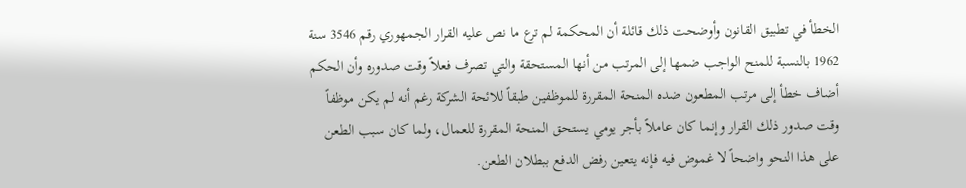الخطأ في تطبيق القانون وأوضحت ذلك قائلة أن المحكمة لم ترع ما نص عليه القرار الجمهوري رقم 3546 سنة 1962 بالنسبة للمنح الواجب ضمها إلى المرتب من أنها المستحقة والتي تصرف فعلاً وقت صدوره وأن الحكم أضاف خطأ إلى مرتب المطعون ضده المنحة المقررة للموظفين طبقاً للائحة الشركة رغم أنه لم يكن موظفاً وقت صدور ذلك القرار وإنما كان عاملاً بأجر يومي يستحق المنحة المقررة للعمال، ولما كان سبب الطعن على هذا النحو واضحاً لا غموض فيه فإنه يتعين رفض الدفع ببطلان الطعن.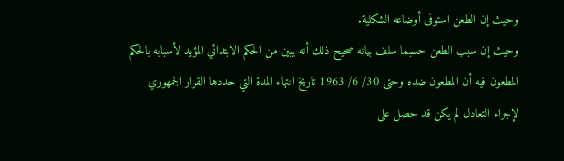وحيث إن الطعن استوفى أوضاعه الشكلية.
وحيث إن سبب الطعن حسبما سلف بيانه صحيح ذلك أنه يبين من الحكم الابتدائي المؤيد لأسبابه بالحكم المطعون فيه أن المطعون ضده وحتى 30/ 6/ 1963 تاريخ انتهاء المدة التي حددها القرار الجمهوري لإجراء التعادل لم يكن قد حصل على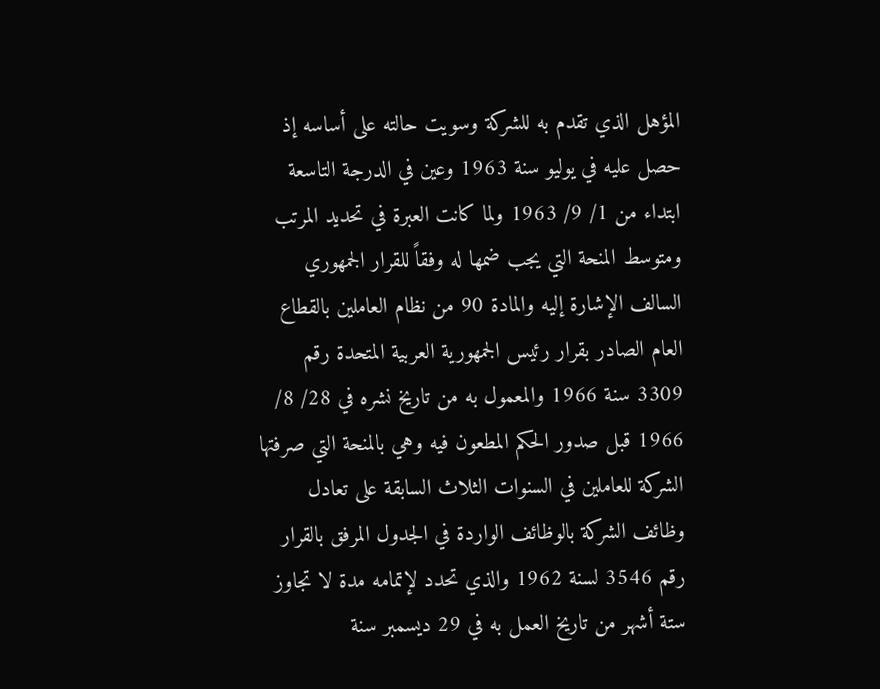المؤهل الذي تقدم به للشركة وسويت حالته على أساسه إذ حصل عليه في يوليو سنة 1963 وعين في الدرجة التاسعة ابتداء من 1/ 9/ 1963 ولما كانت العبرة في تحديد المرتب ومتوسط المنحة التي يجب ضمها له وفقاً للقرار الجمهوري السالف الإشارة إليه والمادة 90 من نظام العاملين بالقطاع العام الصادر بقرار رئيس الجمهورية العربية المتحدة رقم 3309 سنة 1966 والمعمول به من تاريخ نشره في 28/ 8/ 1966 قبل صدور الحكم المطعون فيه وهي بالمنحة التي صرفتها الشركة للعاملين في السنوات الثلاث السابقة على تعادل وظائف الشركة بالوظائف الواردة في الجدول المرفق بالقرار رقم 3546 لسنة 1962 والذي تحدد لإتمامه مدة لا تجاوز ستة أشهر من تاريخ العمل به في 29 ديسمبر سنة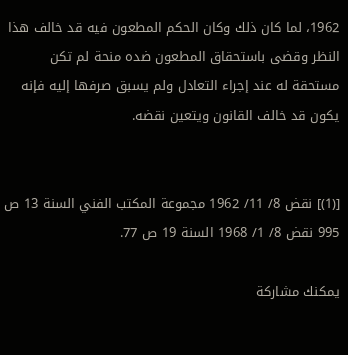1962، لما كان ذلك وكان الحكم المطعون فيه قد خالف هذا النظر وقضى باستحقاق المطعون ضده منحة لم تكن مستحقة له عند إجراء التعادل ولم يسبق صرفها إليه فإنه يكون قد خالف القانون ويتعين نقضه.


[(1)] نقض 8/ 11/ 1962 مجموعة المكتب الفني السنة 13 ص 995 نقض 8/ 1/ 1968 السنة 19 ص 77.

يمكنك مشاركة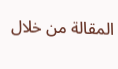المقالة من خلال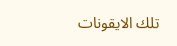تلك الايقونات